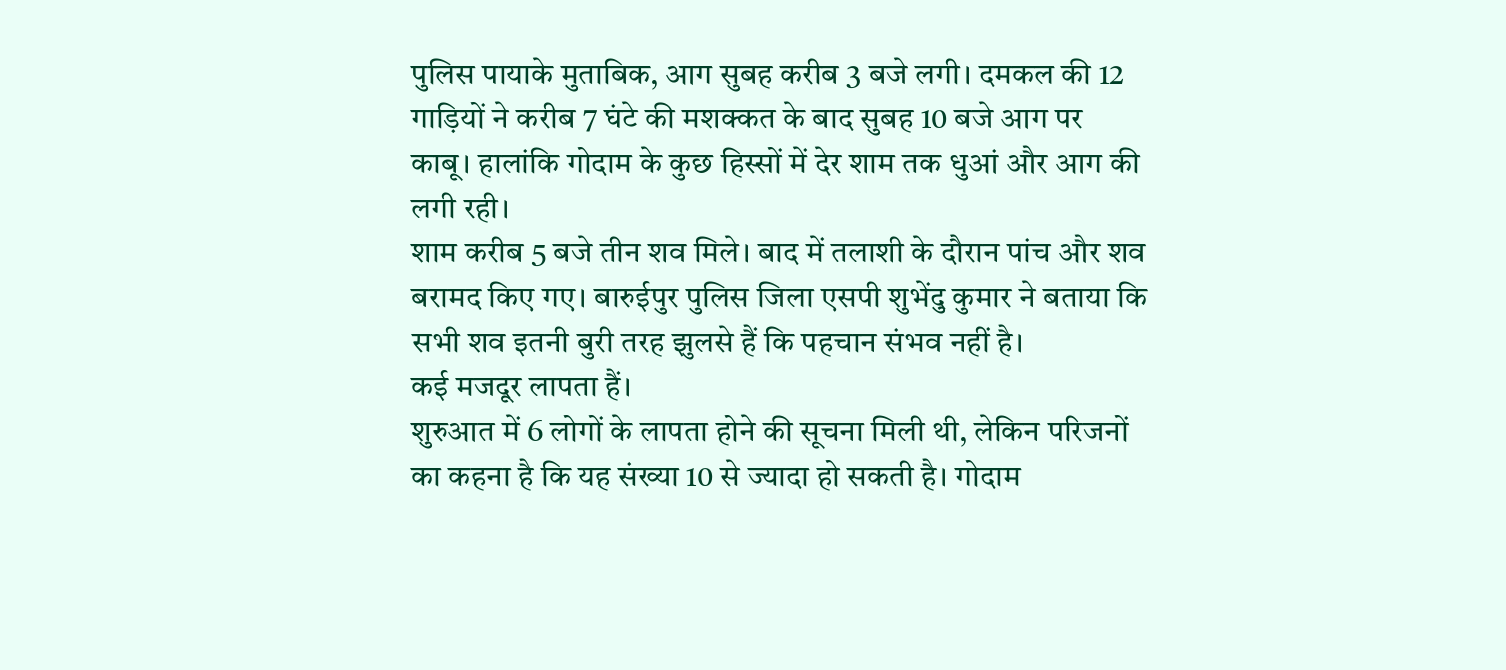पुलिस पायाके मुताबिक, आग सुबह करीब 3 बजे लगी। दमकल की 12 गाड़ियों ने करीब 7 घंटे की मशक्कत के बाद सुबह 10 बजे आग पर काबू। हालांकि गोदाम के कुछ हिस्सों में देर शाम तक धुआं और आग की लगी रही।
शाम करीब 5 बजे तीन शव मिले। बाद में तलाशी के दौरान पांच और शव बरामद किए गए। बारुईपुर पुलिस जिला एसपी शुभेंदु कुमार ने बताया कि सभी शव इतनी बुरी तरह झुलसे हैं कि पहचान संभव नहीं है।
कई मजदूर लापता हैं।
शुरुआत में 6 लोगों के लापता होने की सूचना मिली थी, लेकिन परिजनों का कहना है कि यह संख्या 10 से ज्यादा हो सकती है। गोदाम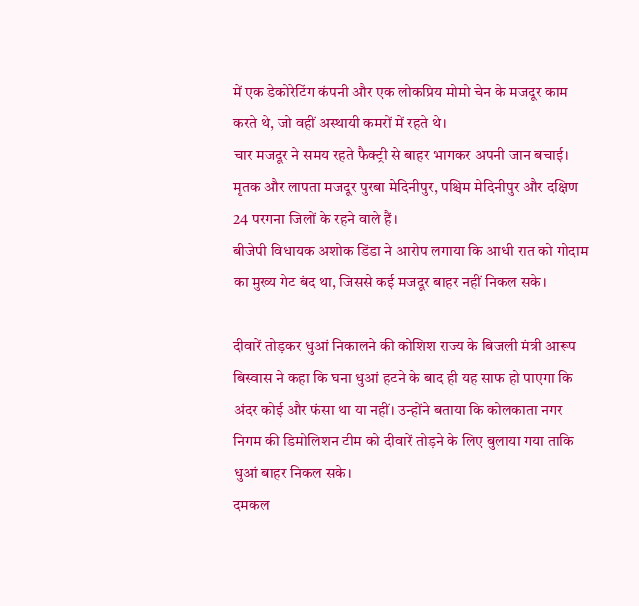में एक डेकोरेटिंग कंपनी और एक लोकप्रिय मोमो चेन के मजदूर काम करते थे, जो वहीं अस्थायी कमरों में रहते थे।
चार मजदूर ने समय रहते फैक्ट्री से बाहर भागकर अपनी जान बचाई। मृतक और लापता मजदूर पुरबा मेदिनीपुर, पश्चिम मेदिनीपुर और दक्षिण 24 परगना जिलों के रहने वाले हैं।
बीजेपी विधायक अशोक डिंडा ने आरोप लगाया कि आधी रात को गोदाम का मुख्य गेट बंद था, जिससे कई मजदूर बाहर नहीं निकल सके।

दीवारें तोड़कर धुआं निकालने की कोशिश राज्य के बिजली मंत्री आरूप बिस्वास ने कहा कि घना धुआं हटने के बाद ही यह साफ हो पाएगा कि अंदर कोई और फंसा था या नहीं। उन्होंने बताया कि कोलकाता नगर निगम की डिमोलिशन टीम को दीवारें तोड़ने के लिए बुलाया गया ताकि धुआं बाहर निकल सके।
दमकल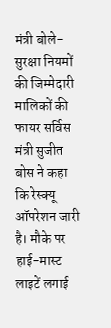मंत्री बोले- सुरक्षा नियमों की जिम्मेदारी मालिकों की
फायर सर्विस मंत्री सुजीत बोस ने कहा कि रेस्क्यू ऑपरेशन जारी है। मौके पर हाई-मास्ट लाइटें लगाई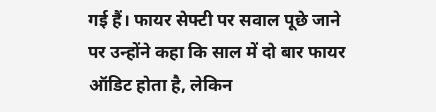गई हैं। फायर सेफ्टी पर सवाल पूछे जाने पर उन्होंने कहा कि साल में दो बार फायर ऑडिट होता है, लेकिन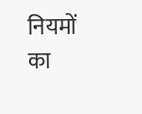नियमों का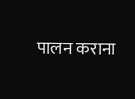पालन कराना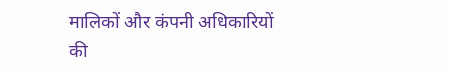मालिकों और कंपनी अधिकारियों की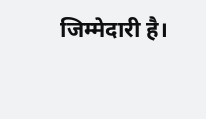जिम्मेदारी है।